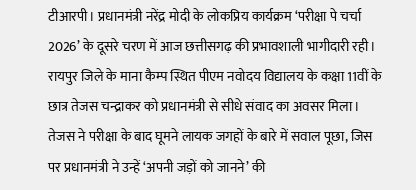टीआरपी। प्रधानमंत्री नरेंद्र मोदी के लोकप्रिय कार्यक्रम ‘परीक्षा पे चर्चा 2026’ के दूसरे चरण में आज छत्तीसगढ़ की प्रभावशाली भागीदारी रही। रायपुर जिले के माना कैम्प स्थित पीएम नवोदय विद्यालय के कक्षा 11वीं के छात्र तेजस चन्द्राकर को प्रधानमंत्री से सीधे संवाद का अवसर मिला। तेजस ने परीक्षा के बाद घूमने लायक जगहों के बारे में सवाल पूछा, जिस पर प्रधानमंत्री ने उन्हें ‘अपनी जड़ों को जानने’ की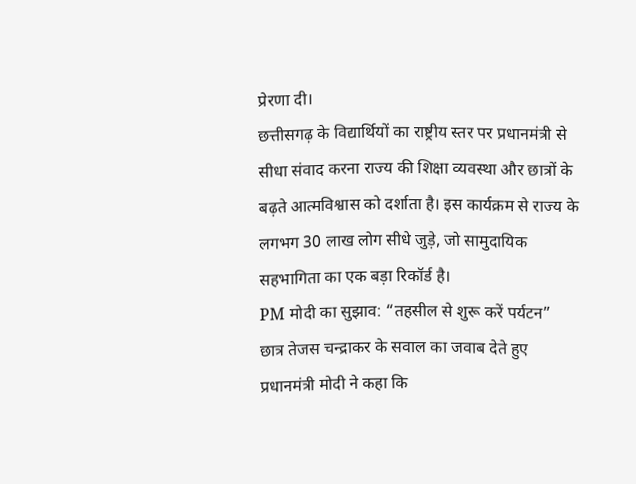प्रेरणा दी।
छत्तीसगढ़ के विद्यार्थियों का राष्ट्रीय स्तर पर प्रधानमंत्री से सीधा संवाद करना राज्य की शिक्षा व्यवस्था और छात्रों के बढ़ते आत्मविश्वास को दर्शाता है। इस कार्यक्रम से राज्य के लगभग 30 लाख लोग सीधे जुड़े, जो सामुदायिक सहभागिता का एक बड़ा रिकॉर्ड है।
PM मोदी का सुझाव: “तहसील से शुरू करें पर्यटन”
छात्र तेजस चन्द्राकर के सवाल का जवाब देते हुए प्रधानमंत्री मोदी ने कहा कि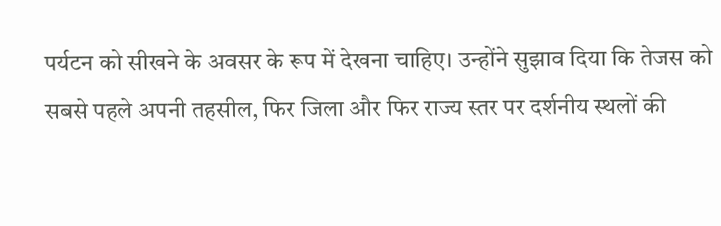पर्यटन को सीखने के अवसर के रूप में देखना चाहिए। उन्होंने सुझाव दिया कि तेजस को सबसे पहले अपनी तहसील, फिर जिला और फिर राज्य स्तर पर दर्शनीय स्थलों की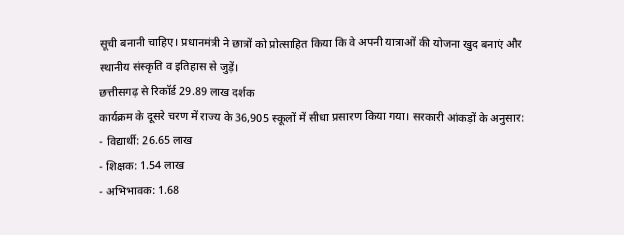सूची बनानी चाहिए। प्रधानमंत्री ने छात्रों को प्रोत्साहित किया कि वे अपनी यात्राओं की योजना खुद बनाएं और स्थानीय संस्कृति व इतिहास से जुड़ें।
छत्तीसगढ़ से रिकॉर्ड 29.89 लाख दर्शक
कार्यक्रम के दूसरे चरण में राज्य के 36,905 स्कूलों में सीधा प्रसारण किया गया। सरकारी आंकड़ों के अनुसार:
- विद्यार्थी: 26.65 लाख
- शिक्षक: 1.54 लाख
- अभिभावक: 1.68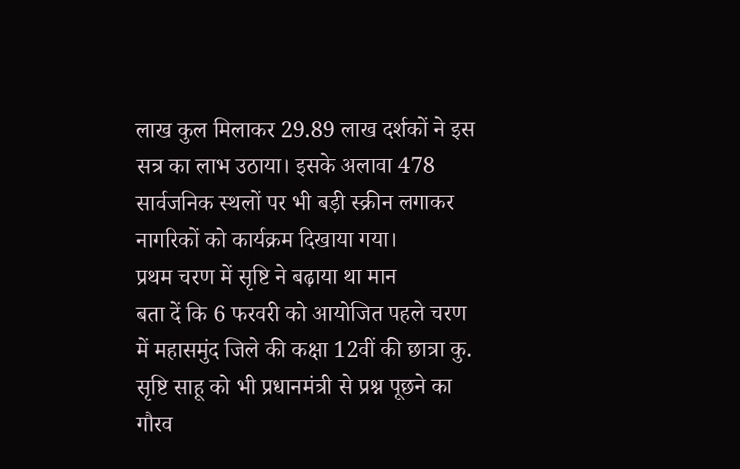लाख कुल मिलाकर 29.89 लाख दर्शकों ने इस सत्र का लाभ उठाया। इसके अलावा 478 सार्वजनिक स्थलों पर भी बड़ी स्क्रीन लगाकर नागरिकों को कार्यक्रम दिखाया गया।
प्रथम चरण में सृष्टि ने बढ़ाया था मान
बता दें कि 6 फरवरी को आयोजित पहले चरण में महासमुंद जिले की कक्षा 12वीं की छात्रा कु. सृष्टि साहू को भी प्रधानमंत्री से प्रश्न पूछने का गौरव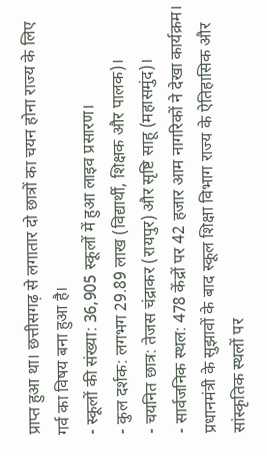प्राप्त हुआ था। छत्तीसगढ़ से लगातार दो छात्रों का चयन होना राज्य के लिए गर्व का विषय बना हुआ है।
- स्कूलों की संख्या: 36,905 स्कूलों में हुआ लाइव प्रसारण।
- कुल दर्शक: लगभग 29.89 लाख (विद्यार्थी, शिक्षक और पालक)।
- चयनित छात्र: तेजस चंद्राकर (रायपुर) और सृष्टि साहू (महासमुंद)।
- सार्वजनिक स्थल: 478 केंद्रों पर 42 हजार आम नागरिकों ने देखा कार्यक्रम।
प्रधानमंत्री के सुझावों के बाद स्कूल शिक्षा विभाग राज्य के ऐतिहासिक और सांस्कृतिक स्थलों पर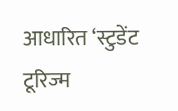आधारित ‘स्टुडेंट टूरिज्म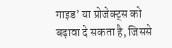गाइड’ या प्रोजेक्ट्स को बढ़ावा दे सकता है, जिससे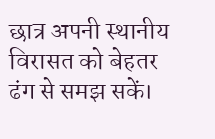छात्र अपनी स्थानीय विरासत को बेहतर ढंग से समझ सकें।